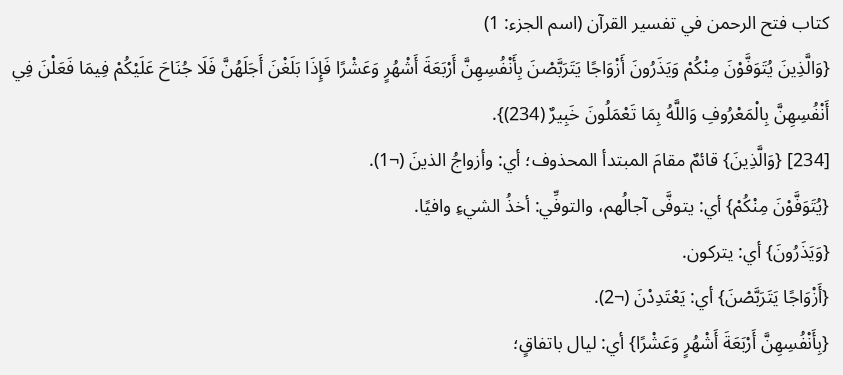كتاب فتح الرحمن في تفسير القرآن (اسم الجزء: 1)
{وَالَّذِينَ يُتَوَفَّوْنَ مِنْكُمْ وَيَذَرُونَ أَزْوَاجًا يَتَرَبَّصْنَ بِأَنْفُسِهِنَّ أَرْبَعَةَ أَشْهُرٍ وَعَشْرًا فَإِذَا بَلَغْنَ أَجَلَهُنَّ فَلَا جُنَاحَ عَلَيْكُمْ فِيمَا فَعَلْنَ فِي أَنْفُسِهِنَّ بِالْمَعْرُوفِ وَاللَّهُ بِمَا تَعْمَلُونَ خَبِيرٌ (234)}.
[234] {وَالَّذِينَ} قائمٌ مقامَ المبتدأ المحذوف؛ أي: وأزواجُ الذينَ (¬1).
{يُتَوَفَّوْنَ مِنْكُمْ} أي: يتوفَّى آجالُهم، والتوفِّي: أخذُ الشيءِ وافيًا.
{وَيَذَرُونَ} أي: يتركون.
{أَزْوَاجًا يَتَرَبَّصْنَ} أي: يَعْتَدِدْنَ (¬2).
{بِأَنْفُسِهِنَّ أَرْبَعَةَ أَشْهُرٍ وَعَشْرًا} أي: ليال باتفاقٍ؛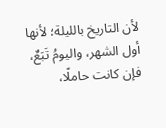لأن التاريخ بالليلة؛ لأنها أول الشهر، واليومُ تَبَعٌ، فإن كانت حاملًا،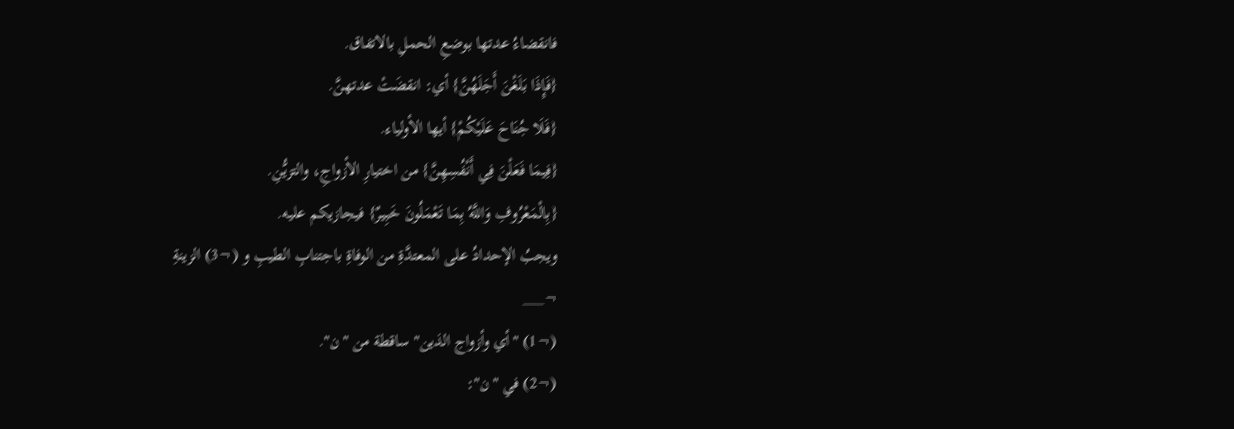فانقضاءُ عدتها بوضعِ الحملِ بالاتفاق.
{فَإِذَا بَلَغْنَ أَجَلَهُنَّ} أي: انقضَتْ عدتهنَّ.
{فَلَا جُنَاحَ عَلَيْكُمْ} أيها الأولياء.
{فِيمَا فَعَلْنَ فِي أَنْفُسِهِنَّ} من اختيارِ الأزواجِ، والتزيُّنِ.
{بِالْمَعْرُوفِ وَاللَّهُ بِمَا تَعْمَلُونَ خَبِيرٌ} فيجازيكم عليه.
ويجبُ الإحدادُ على المعتدَّةِ من الوفاةِ باجتنابِ الطيبِ و (¬3) الزينةِ
¬___
(¬1) "أي وأزواج الذين" ساقطة من "ن".
(¬2) في "ن":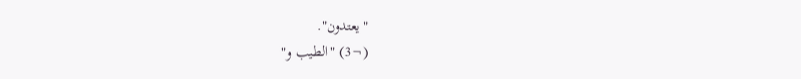"يعتدون".
(¬3) "الطيب و"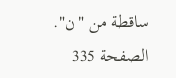ساقطة من "ن".
الصفحة 335